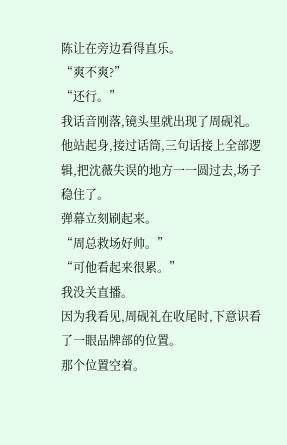陈让在旁边看得直乐。
“爽不爽?”
“还行。”
我话音刚落,镜头里就出现了周砚礼。
他站起身,接过话筒,三句话接上全部逻辑,把沈薇失误的地方一一圆过去,场子稳住了。
弹幕立刻刷起来。
“周总救场好帅。”
“可他看起来很累。”
我没关直播。
因为我看见,周砚礼在收尾时,下意识看了一眼品牌部的位置。
那个位置空着。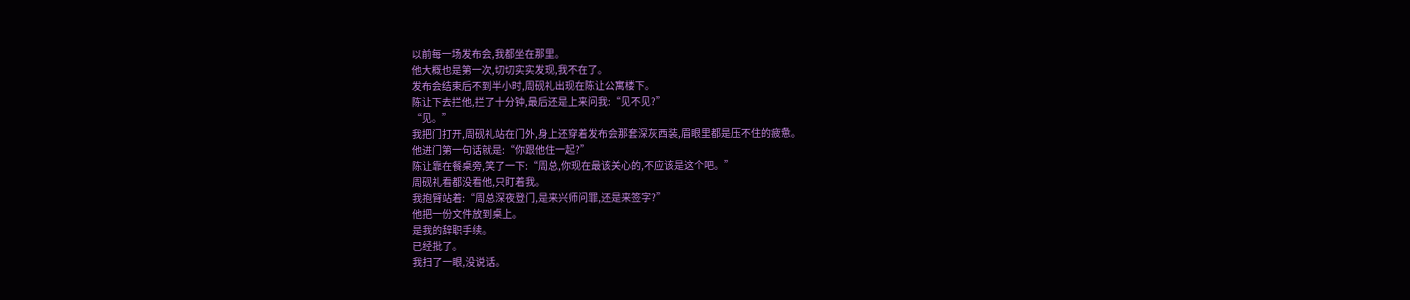以前每一场发布会,我都坐在那里。
他大概也是第一次,切切实实发现,我不在了。
发布会结束后不到半小时,周砚礼出现在陈让公寓楼下。
陈让下去拦他,拦了十分钟,最后还是上来问我:“见不见?”
“见。”
我把门打开,周砚礼站在门外,身上还穿着发布会那套深灰西装,眉眼里都是压不住的疲惫。
他进门第一句话就是:“你跟他住一起?”
陈让靠在餐桌旁,笑了一下:“周总,你现在最该关心的,不应该是这个吧。”
周砚礼看都没看他,只盯着我。
我抱臂站着:“周总深夜登门,是来兴师问罪,还是来签字?”
他把一份文件放到桌上。
是我的辞职手续。
已经批了。
我扫了一眼,没说话。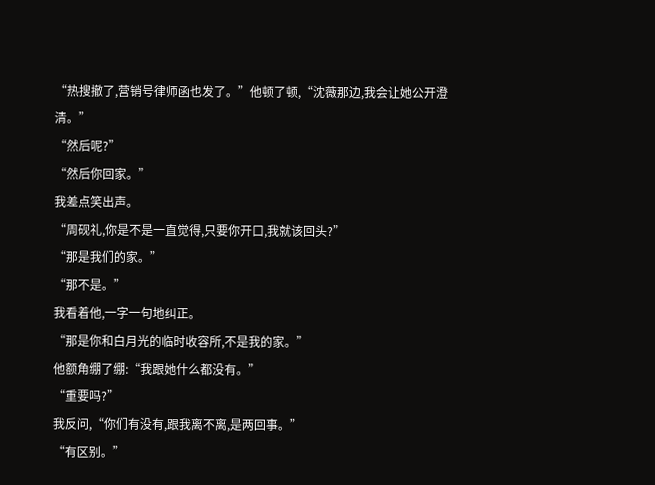“热搜撤了,营销号律师函也发了。”他顿了顿,“沈薇那边,我会让她公开澄清。”
“然后呢?”
“然后你回家。”
我差点笑出声。
“周砚礼,你是不是一直觉得,只要你开口,我就该回头?”
“那是我们的家。”
“那不是。”
我看着他,一字一句地纠正。
“那是你和白月光的临时收容所,不是我的家。”
他额角绷了绷:“我跟她什么都没有。”
“重要吗?”
我反问,“你们有没有,跟我离不离,是两回事。”
“有区别。”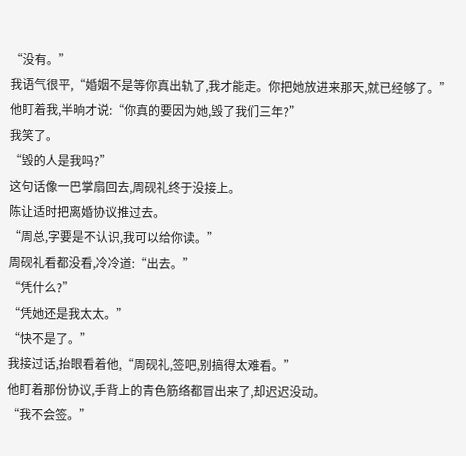“没有。”
我语气很平,“婚姻不是等你真出轨了,我才能走。你把她放进来那天,就已经够了。”
他盯着我,半晌才说:“你真的要因为她,毁了我们三年?”
我笑了。
“毁的人是我吗?”
这句话像一巴掌扇回去,周砚礼终于没接上。
陈让适时把离婚协议推过去。
“周总,字要是不认识,我可以给你读。”
周砚礼看都没看,冷冷道:“出去。”
“凭什么?”
“凭她还是我太太。”
“快不是了。”
我接过话,抬眼看着他,“周砚礼,签吧,别搞得太难看。”
他盯着那份协议,手背上的青色筋络都冒出来了,却迟迟没动。
“我不会签。”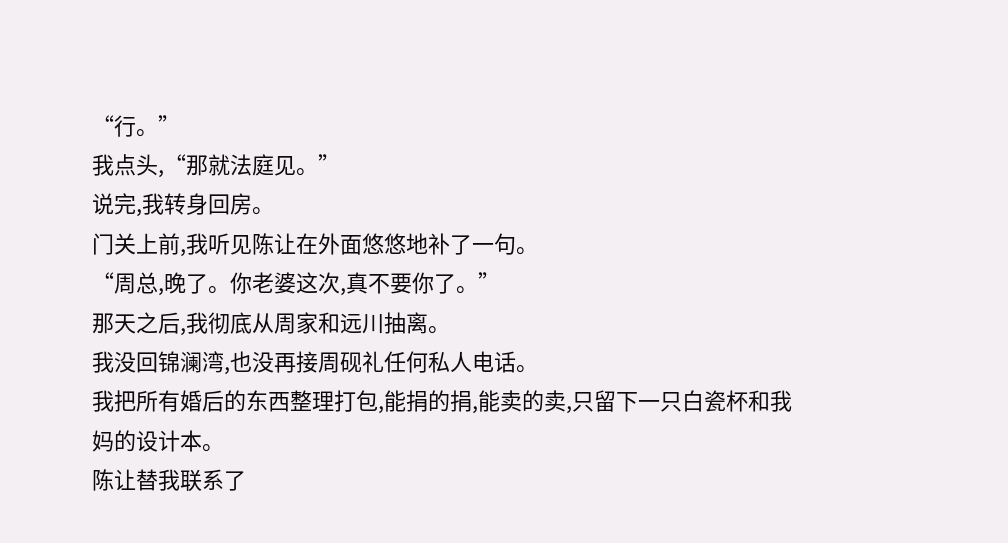“行。”
我点头,“那就法庭见。”
说完,我转身回房。
门关上前,我听见陈让在外面悠悠地补了一句。
“周总,晚了。你老婆这次,真不要你了。”
那天之后,我彻底从周家和远川抽离。
我没回锦澜湾,也没再接周砚礼任何私人电话。
我把所有婚后的东西整理打包,能捐的捐,能卖的卖,只留下一只白瓷杯和我妈的设计本。
陈让替我联系了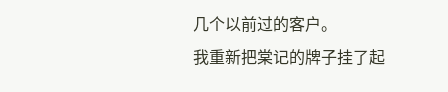几个以前过的客户。
我重新把棠记的牌子挂了起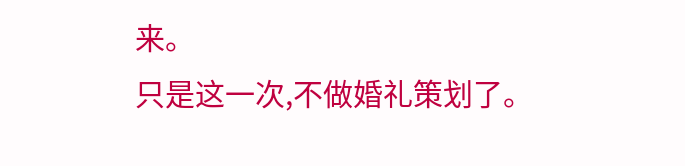来。
只是这一次,不做婚礼策划了。